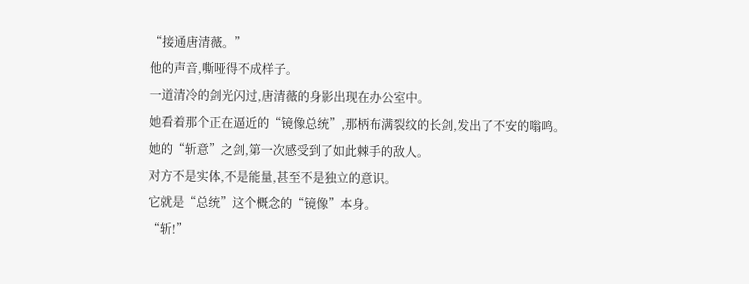“接通唐清薇。”
他的声音,嘶哑得不成样子。
一道清冷的剑光闪过,唐清薇的身影出现在办公室中。
她看着那个正在逼近的“镜像总统”,那柄布满裂纹的长剑,发出了不安的嗡鸣。
她的“斩意”之剑,第一次感受到了如此棘手的敌人。
对方不是实体,不是能量,甚至不是独立的意识。
它就是“总统”这个概念的“镜像”本身。
“斩!”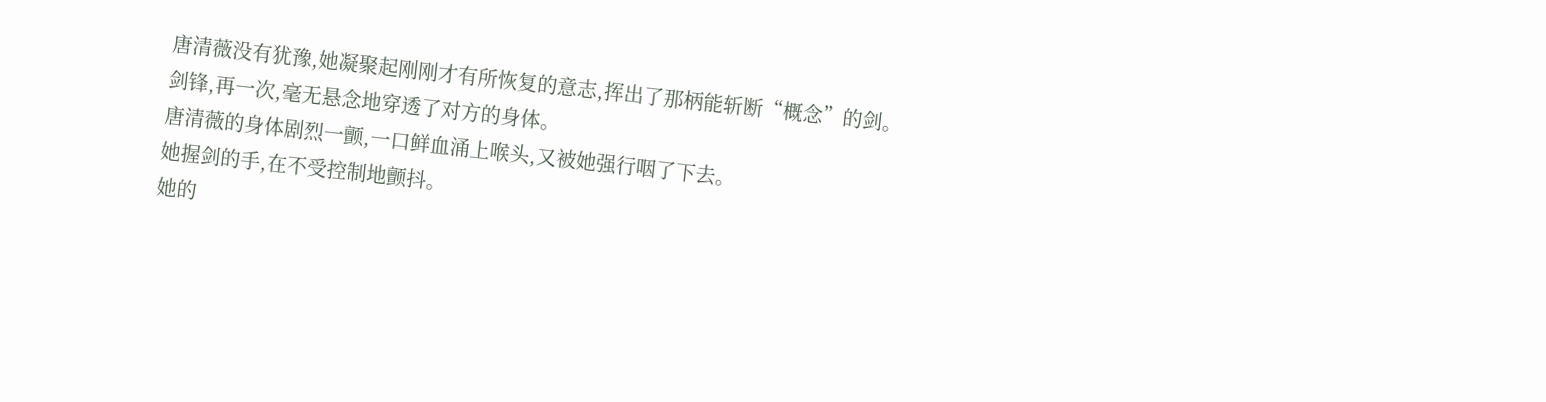唐清薇没有犹豫,她凝聚起刚刚才有所恢复的意志,挥出了那柄能斩断“概念”的剑。
剑锋,再一次,毫无悬念地穿透了对方的身体。
唐清薇的身体剧烈一颤,一口鲜血涌上喉头,又被她强行咽了下去。
她握剑的手,在不受控制地颤抖。
她的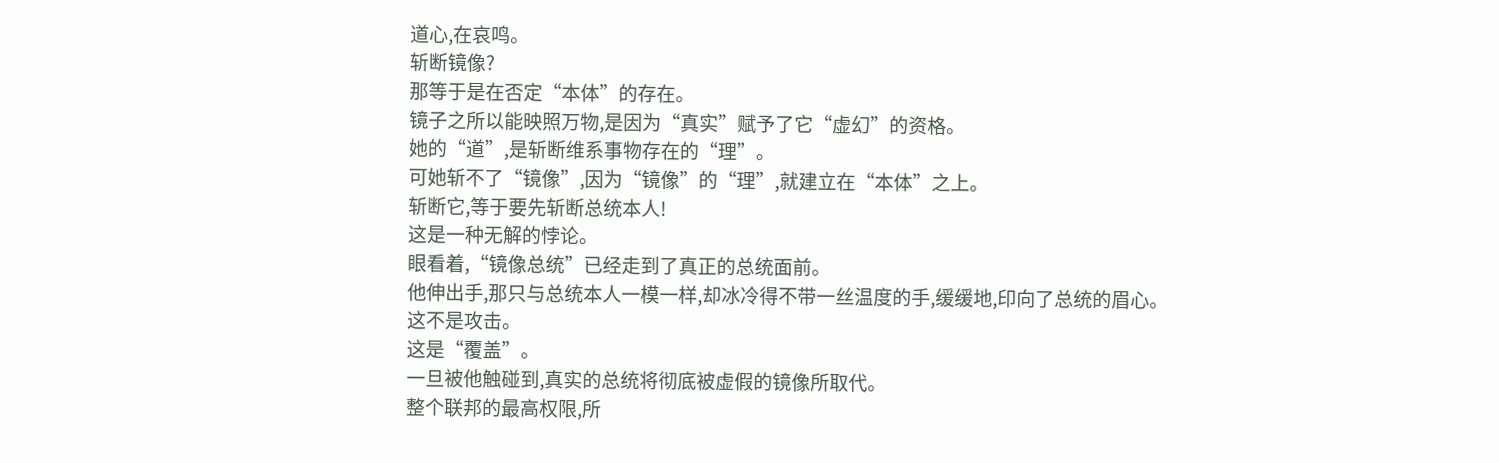道心,在哀鸣。
斩断镜像?
那等于是在否定“本体”的存在。
镜子之所以能映照万物,是因为“真实”赋予了它“虚幻”的资格。
她的“道”,是斩断维系事物存在的“理”。
可她斩不了“镜像”,因为“镜像”的“理”,就建立在“本体”之上。
斩断它,等于要先斩断总统本人!
这是一种无解的悖论。
眼看着,“镜像总统”已经走到了真正的总统面前。
他伸出手,那只与总统本人一模一样,却冰冷得不带一丝温度的手,缓缓地,印向了总统的眉心。
这不是攻击。
这是“覆盖”。
一旦被他触碰到,真实的总统将彻底被虚假的镜像所取代。
整个联邦的最高权限,所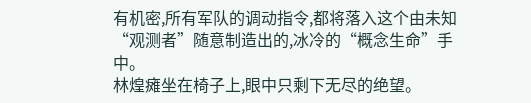有机密,所有军队的调动指令,都将落入这个由未知“观测者”随意制造出的,冰冷的“概念生命”手中。
林煌瘫坐在椅子上,眼中只剩下无尽的绝望。